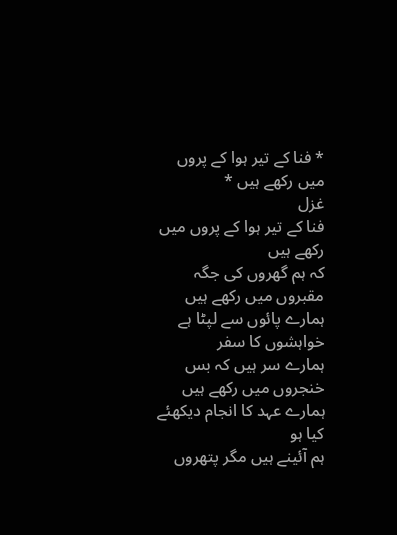* فنا کے تیر ہوا کے پروں میں رکھے ہیں *
غزل
فنا کے تیر ہوا کے پروں میں رکھے ہیں
کہ ہم گھروں کی جگہ مقبروں میں رکھے ہیں
ہمارے پائوں سے لپٹا ہے خواہشوں کا سفر
ہمارے سر ہیں کہ بس خنجروں میں رکھے ہیں
ہمارے عہد کا انجام دیکھئے کیا ہو
ہم آئینے ہیں مگر پتھروں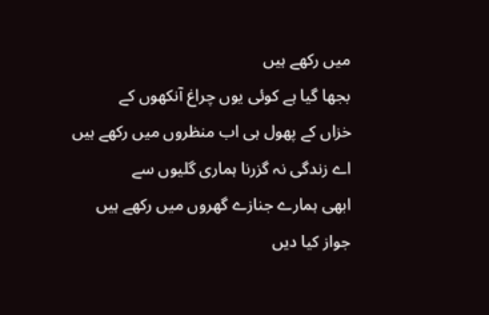میں رکھے ہیں
بجھا گیا ہے کوئی یوں چراغ آنکھوں کے
خزاں کے پھول ہی اب منظروں میں رکھے ہیں
اے زندگی نہ گزرنا ہماری گلیوں سے
ابھی ہمارے جنازے گھروں میں رکھے ہیں
جواز کیا دیں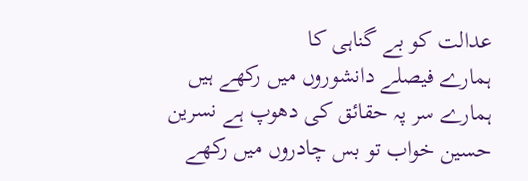عدالت کو بے گناہی کا
ہمارے فیصلے دانشوروں میں رکھے ہیں
ہمارے سر پہ حقائق کی دھوپ ہے نسرین
حسین خواب تو بس چادروں میں رکھے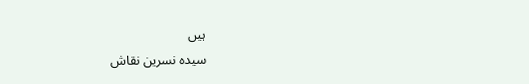ہیں
سیدہ نسرین نقاش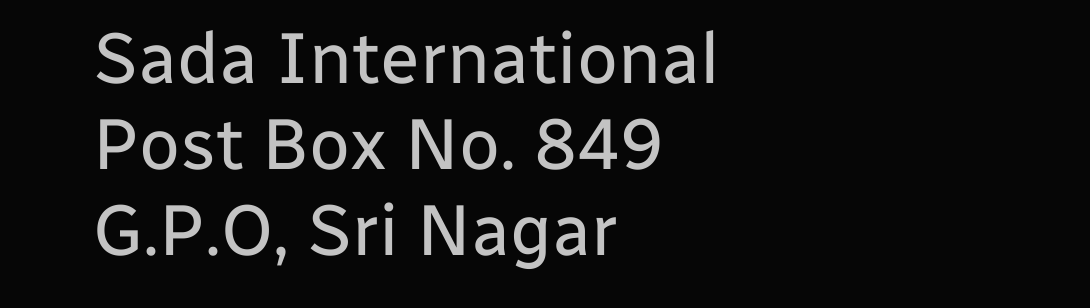Sada International
Post Box No. 849
G.P.O, Sri Nagar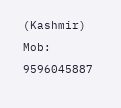(Kashmir)
Mob: 9596045887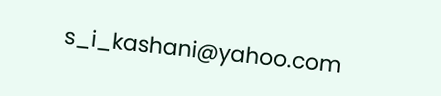s_i_kashani@yahoo.com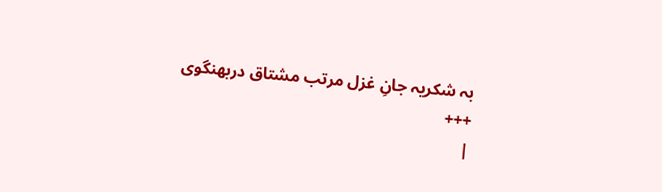بہ شکریہ جانِ غزل مرتب مشتاق دربھنگوی
+++
|